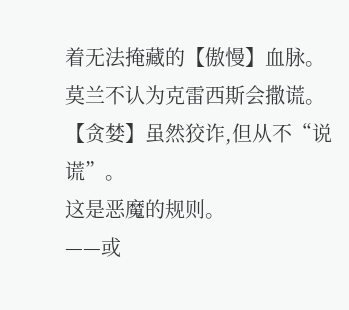着无法掩藏的【傲慢】血脉。
莫兰不认为克雷西斯会撒谎。
【贪婪】虽然狡诈,但从不“说谎”。
这是恶魔的规则。
——或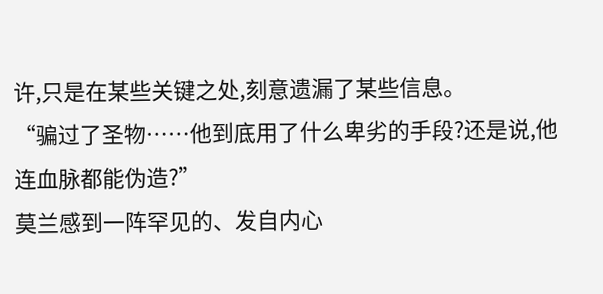许,只是在某些关键之处,刻意遗漏了某些信息。
“骗过了圣物……他到底用了什么卑劣的手段?还是说,他连血脉都能伪造?”
莫兰感到一阵罕见的、发自内心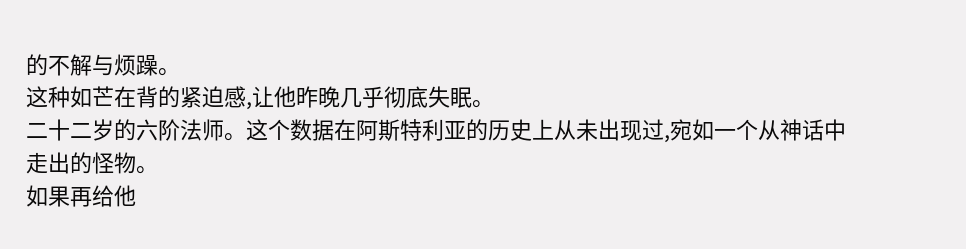的不解与烦躁。
这种如芒在背的紧迫感,让他昨晚几乎彻底失眠。
二十二岁的六阶法师。这个数据在阿斯特利亚的历史上从未出现过,宛如一个从神话中走出的怪物。
如果再给他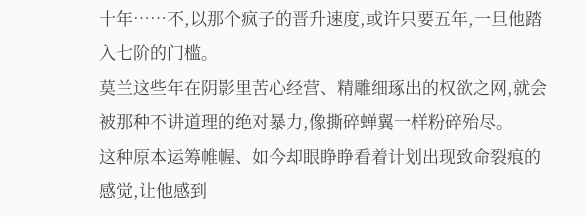十年……不,以那个疯子的晋升速度,或许只要五年,一旦他踏入七阶的门槛。
莫兰这些年在阴影里苦心经营、精雕细琢出的权欲之网,就会被那种不讲道理的绝对暴力,像撕碎蝉翼一样粉碎殆尽。
这种原本运筹帷幄、如今却眼睁睁看着计划出现致命裂痕的感觉,让他感到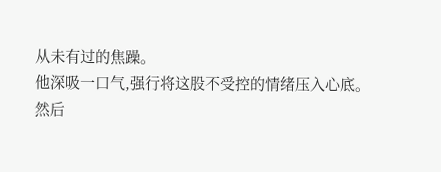从未有过的焦躁。
他深吸一口气,强行将这股不受控的情绪压入心底。
然后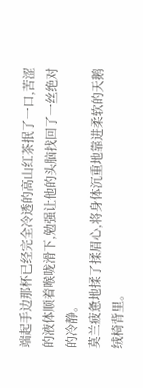端起手边那杯已经完全冷透的高山红茶抿了一口,苦涩的液体顺着喉咙滑下,勉强让他的头脑找回了一丝绝对的冷静。
莫兰疲惫地揉了揉眉心,将身体沉重地靠进柔软的天鹅绒椅背里。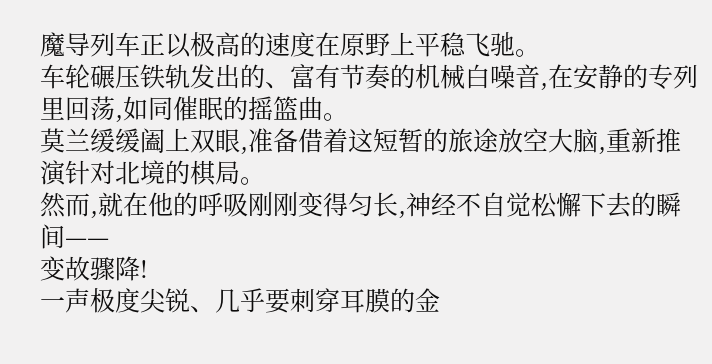魔导列车正以极高的速度在原野上平稳飞驰。
车轮碾压铁轨发出的、富有节奏的机械白噪音,在安静的专列里回荡,如同催眠的摇篮曲。
莫兰缓缓阖上双眼,准备借着这短暂的旅途放空大脑,重新推演针对北境的棋局。
然而,就在他的呼吸刚刚变得匀长,神经不自觉松懈下去的瞬间——
变故骤降!
一声极度尖锐、几乎要刺穿耳膜的金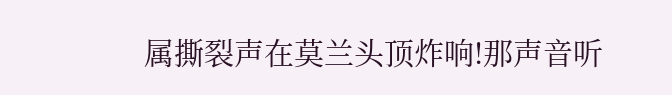属撕裂声在莫兰头顶炸响!那声音听